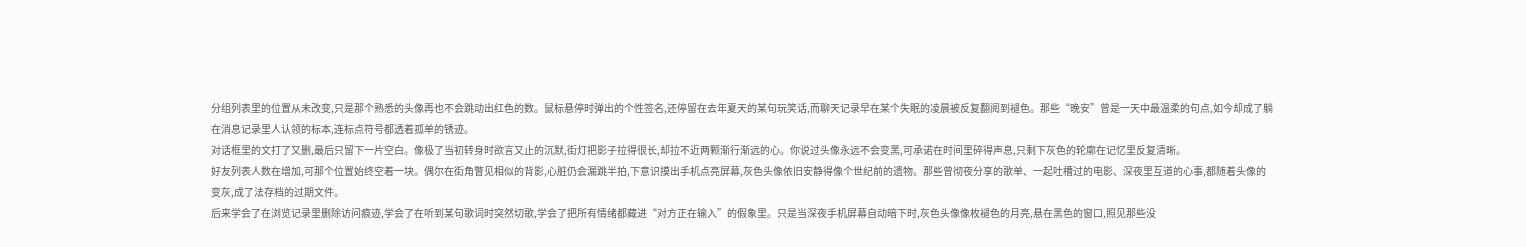分组列表里的位置从未改变,只是那个熟悉的头像再也不会跳动出红色的数。鼠标悬停时弹出的个性签名,还停留在去年夏天的某句玩笑话,而聊天记录早在某个失眠的凌晨被反复翻阅到褪色。那些“晚安”曾是一天中最温柔的句点,如今却成了躺在消息记录里人认领的标本,连标点符号都透着孤单的锈迹。
对话框里的文打了又删,最后只留下一片空白。像极了当初转身时欲言又止的沉默,街灯把影子拉得很长,却拉不近两颗渐行渐远的心。你说过头像永远不会变黑,可承诺在时间里碎得声息,只剩下灰色的轮廓在记忆里反复清晰。
好友列表人数在增加,可那个位置始终空着一块。偶尔在街角瞥见相似的背影,心脏仍会漏跳半拍,下意识摸出手机点亮屏幕,灰色头像依旧安静得像个世纪前的遗物。那些曾彻夜分享的歌单、一起吐槽过的电影、深夜里互道的心事,都随着头像的变灰,成了法存档的过期文件。
后来学会了在浏览记录里删除访问痕迹,学会了在听到某句歌词时突然切歌,学会了把所有情绪都藏进“对方正在输入”的假象里。只是当深夜手机屏幕自动暗下时,灰色头像像枚褪色的月亮,悬在黑色的窗口,照见那些没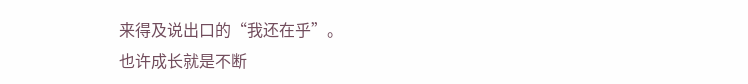来得及说出口的“我还在乎”。
也许成长就是不断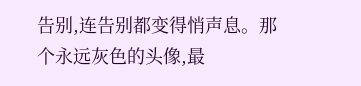告别,连告别都变得悄声息。那个永远灰色的头像,最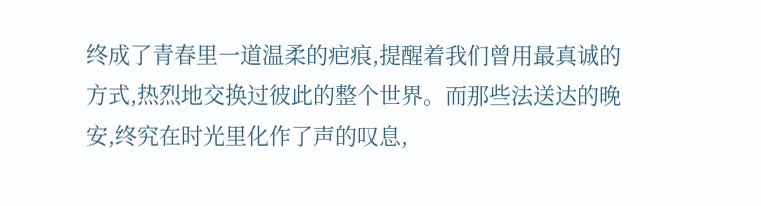终成了青春里一道温柔的疤痕,提醒着我们曾用最真诚的方式,热烈地交换过彼此的整个世界。而那些法送达的晚安,终究在时光里化作了声的叹息,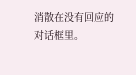消散在没有回应的对话框里。